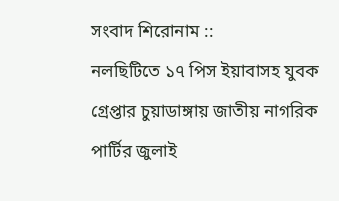সংবাদ শিরোনাম ::
নলছিটিতে ১৭ পিস ইয়াবাসহ যুবক গ্রেপ্তার চুয়াডাঙ্গায় জাতীয় নাগরিক পার্টির জুলাই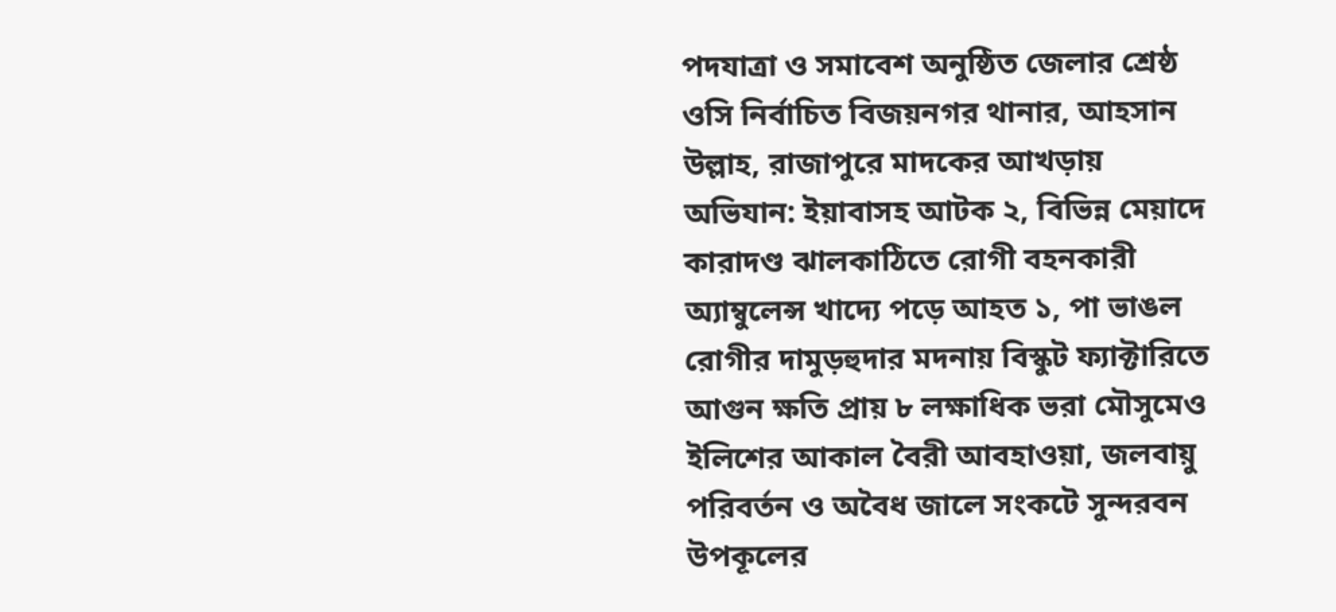পদযাত্রা ও সমাবেশ অনুষ্ঠিত জেলার শ্রেষ্ঠ ওসি নির্বাচিত বিজয়নগর থানার, আহসান উল্লাহ, রাজাপুরে মাদকের আখড়ায় অভিযান: ইয়াবাসহ আটক ২, বিভিন্ন মেয়াদে কারাদণ্ড ঝালকাঠিতে রোগী বহনকারী অ্যাম্বুলেন্স খাদ্যে পড়ে আহত ১, পা ভাঙল রোগীর দামুড়হুদার মদনায় বিস্কুট ফ্যাক্টারিতে আগুন ক্ষতি প্রায় ৮ লক্ষাধিক ভরা মৌসুমেও ইলিশের আকাল বৈরী আবহাওয়া, জলবায়ু পরিবর্তন ও অবৈধ জালে সংকটে সুন্দরবন উপকূলের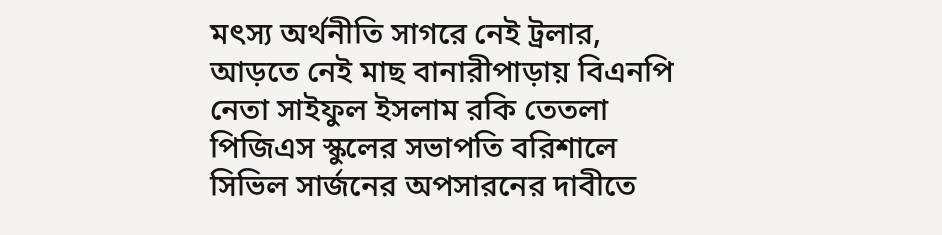মৎস্য অর্থনীতি সাগরে নেই ট্রলার, আড়তে নেই মাছ বানারীপাড়ায় বিএনপি নেতা সাইফুল ইসলাম রকি তেতলা পিজিএস স্কুলের সভাপতি বরিশালে সিভিল সার্জনের অপসারনের দাবীতে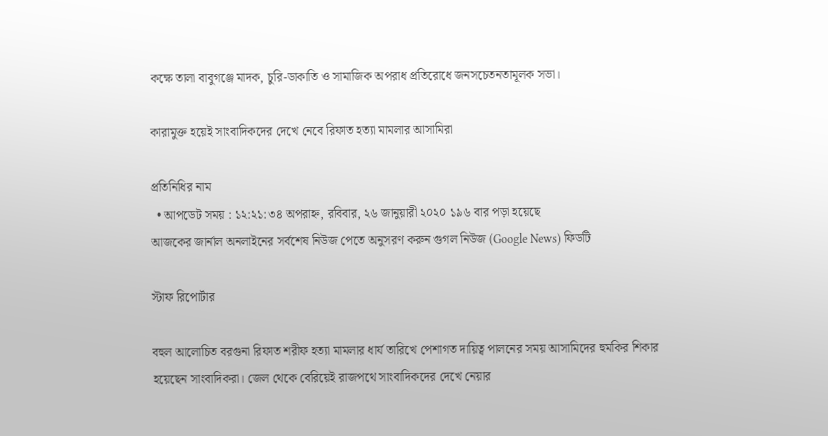কক্ষে তালা বাবুগঞ্জে মাদক, চুরি-ডাকাতি ও সামাজিক অপরাধ প্রতিরোধে জনসচেতনতামূলক সভা।

কারামুক্ত হয়েই সাংবাদিকদের দেখে নেবে রিফাত হত্যা মামলার আসামিরা

প্রতিনিধির নাম
  • আপডেট সময় : ১২:২১:৩৪ অপরাহ্ন, রবিবার, ২৬ জানুয়ারী ২০২০ ১৯৬ বার পড়া হয়েছে
আজকের জার্নাল অনলাইনের সর্বশেষ নিউজ পেতে অনুসরণ করুন গুগল নিউজ (Google News) ফিডটি

স্টাফ রিপোর্টার

বহুল আলোচিত বরগুনা রিফাত শরীফ হত্যা মামলার ধার্য তারিখে পেশাগত দায়িত্ব পালনের সময় আসামিদের হুমকির শিকার হয়েছেন সাংবাদিকরা। জেল থেকে বেরিয়েই রাজপথে সাংবাদিকদের দেখে নেয়ার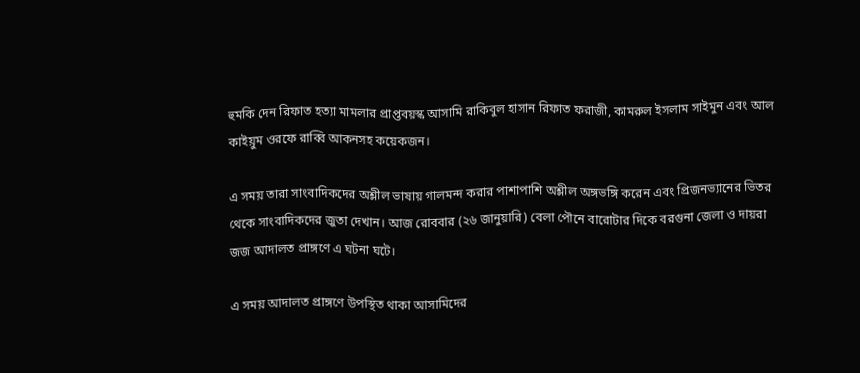হুমকি দেন রিফাত হত্যা মামলার প্রাপ্তবয়স্ক আসামি রাকিবুল হাসান রিফাত ফরাজী, কামরুল ইসলাম সাইমুন এবং আল কাইয়ুম ওরফে রাব্বি আকনসহ কয়েকজন।

এ সময় তারা সাংবাদিকদের অশ্লীল ভাষায় গালমন্দ করার পাশাপাশি অশ্লীল অঙ্গভঙ্গি করেন এবং প্রিজনভ্যানের ভিতর থেকে সাংবাদিকদের জুতা দেখান। আজ রোববার (২৬ জানুয়ারি) বেলা পৌনে বারোটার দিকে বরগুনা জেলা ও দায়রা জজ আদালত প্রাঙ্গণে এ ঘটনা ঘটে।

এ সময় আদালত প্রাঙ্গণে উপস্থিত থাকা আসামিদের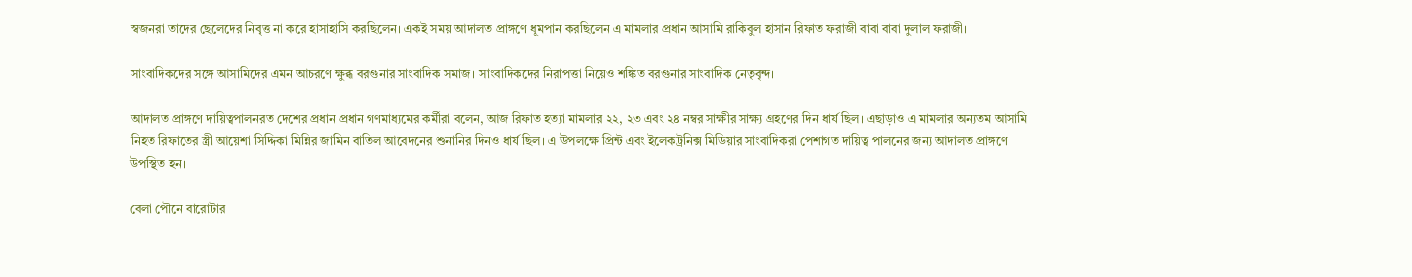স্বজনরা তাদের ছেলেদের নিবৃত্ত না করে হাসাহাসি করছিলেন। একই সময় আদালত প্রাঙ্গণে ধূমপান করছিলেন এ মামলার প্রধান আসামি রাকিবুল হাসান রিফাত ফরাজী বাবা বাবা দুলাল ফরাজী।

সাংবাদিকদের সঙ্গে আসামিদের এমন আচরণে ক্ষুব্ধ বরগুনার সাংবাদিক সমাজ। সাংবাদিকদের নিরাপত্তা নিয়েও শঙ্কিত বরগুনার সাংবাদিক নেতৃবৃন্দ।

আদালত প্রাঙ্গণে দায়িত্বপালনরত দেশের প্রধান প্রধান গণমাধ্যমের কর্মীরা বলেন, আজ রিফাত হত্যা মামলার ২২, ২৩ এবং ২৪ নম্বর সাক্ষীর সাক্ষ্য গ্রহণের দিন ধার্য ছিল। এছাড়াও এ মামলার অন্যতম আসামি নিহত রিফাতের স্ত্রী আয়েশা সিদ্দিকা মিন্নির জামিন বাতিল আবেদনের শুনানির দিনও ধার্য ছিল। এ উপলক্ষে প্রিন্ট এবং ইলেকট্রনিক্স মিডিয়ার সাংবাদিকরা পেশাগত দায়িত্ব পালনের জন্য আদালত প্রাঙ্গণে উপস্থিত হন।

বেলা পৌনে বারোটার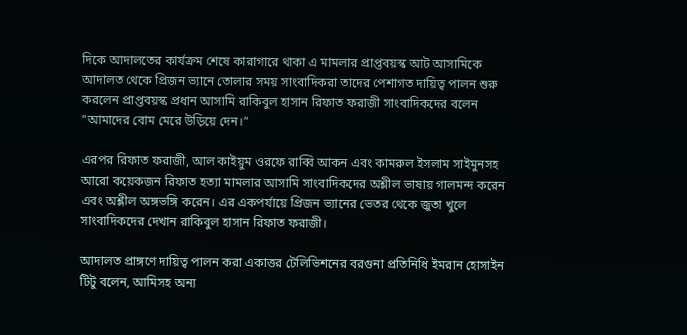দিকে আদালতের কার্যক্রম শেষে কারাগারে থাকা এ মামলার প্রাপ্তবয়স্ক আট আসামিকে আদালত থেকে প্রিজন ভ্যানে তোলার সময় সাংবাদিকরা তাদের পেশাগত দায়িত্ব পালন শুরু করলেন প্রাপ্তবয়স্ক প্রধান আসামি রাকিবুল হাসান রিফাত ফরাজী সাংবাদিকদের বলেন “আমাদের বোম মেরে উড়িয়ে দেন।”

এরপর রিফাত ফরাজী, আল কাইয়ুম ওরফে রাব্বি আকন এবং কামরুল ইসলাম সাইমুনসহ আরো কয়েকজন রিফাত হত্যা মামলার আসামি সাংবাদিকদের অশ্লীল ভাষায় গালমন্দ করেন এবং অশ্লীল অঙ্গভঙ্গি করেন। এর একপর্যায়ে প্রিজন ভ্যানের ভেতর থেকে জুতা খুলে সাংবাদিকদের দেখান রাকিবুল হাসান রিফাত ফরাজী।

আদালত প্রাঙ্গণে দায়িত্ব পালন করা একাত্তর টেলিভিশনের বরগুনা প্রতিনিধি ইমরান হোসাইন টিটু বলেন, আমিসহ অন্য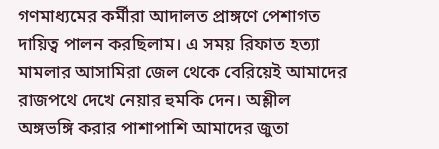গণমাধ্যমের কর্মীরা আদালত প্রাঙ্গণে পেশাগত দায়িত্ব পালন করছিলাম। এ সময় রিফাত হত্যা মামলার আসামিরা জেল থেকে বেরিয়েই আমাদের রাজপথে দেখে নেয়ার হুমকি দেন। অশ্লীল অঙ্গভঙ্গি করার পাশাপাশি আমাদের জুতা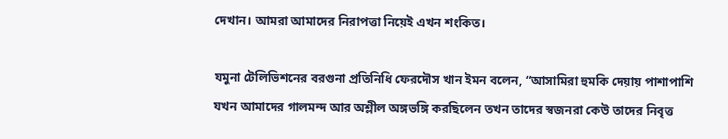দেখান। আমরা আমাদের নিরাপত্তা নিয়েই এখন শংকিত।

যমুনা টেলিভিশনের বরগুনা প্রতিনিধি ফেরদৌস খান ইমন বলেন, “আসামিরা হুমকি দেয়ায় পাশাপাশি যখন আমাদের গালমন্দ আর অশ্লীল অঙ্গভঙ্গি করছিলেন তখন তাদের স্বজনরা কেউ তাদের নিবৃত্ত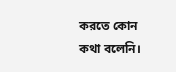করতে কোন কথা বলেনি।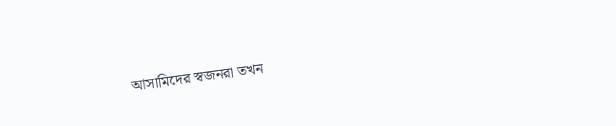আসামিদের স্বজনরা তখন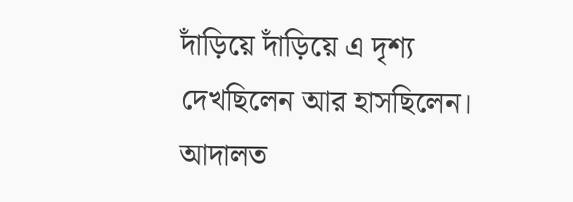দাঁড়িয়ে দাঁড়িয়ে এ দৃশ্য দেখছিলেন আর হাসছিলেন। আদালত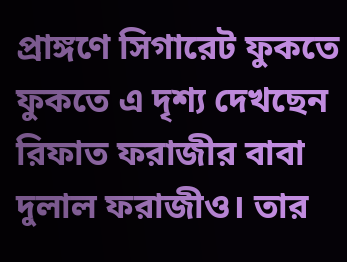প্রাঙ্গণে সিগারেট ফুকতে ফুকতে এ দৃশ্য দেখছেন রিফাত ফরাজীর বাবা দুলাল ফরাজীও। তার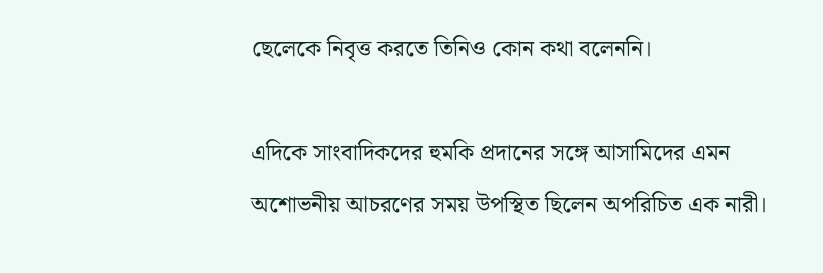ছেলেকে নিবৃত্ত করতে তিনিও কোন কথা বলেননি।

এদিকে সাংবাদিকদের হুমকি প্রদানের সঙ্গে আসামিদের এমন অশোভনীয় আচরণের সময় উপস্থিত ছিলেন অপরিচিত এক নারী।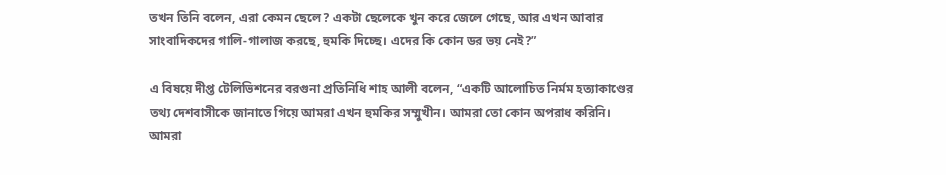তখন তিনি বলেন, এরা কেমন ছেলে? একটা ছেলেকে খুন করে জেলে গেছে, আর এখন আবার সাংবাদিকদের গালি-গালাজ করছে, হুমকি দিচ্ছে। এদের কি কোন ডর ভয় নেই?”

এ বিষয়ে দীপ্ত টেলিভিশনের বরগুনা প্রতিনিধি শাহ আলী বলেন, “একটি আলোচিত নির্মম হত্যাকাণ্ডের তথ্য দেশবাসীকে জানাতে গিয়ে আমরা এখন হুমকির সম্মুখীন। আমরা তো কোন অপরাধ করিনি। আমরা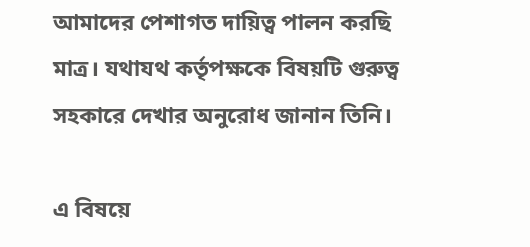আমাদের পেশাগত দায়িত্ব পালন করছি মাত্র। যথাযথ কর্তৃপক্ষকে বিষয়টি গুরুত্ব সহকারে দেখার অনুরোধ জানান তিনি।

এ বিষয়ে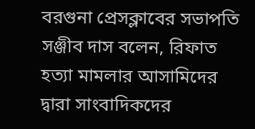বরগুনা প্রেসক্লাবের সভাপতি সঞ্জীব দাস বলেন, রিফাত হত্যা মামলার আসামিদের দ্বারা সাংবাদিকদের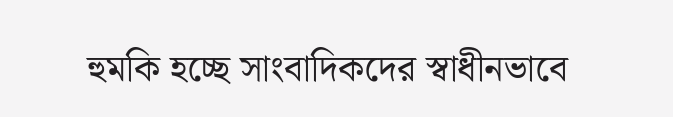হুমকি হচ্ছে সাংবাদিকদের স্বাধীনভাবে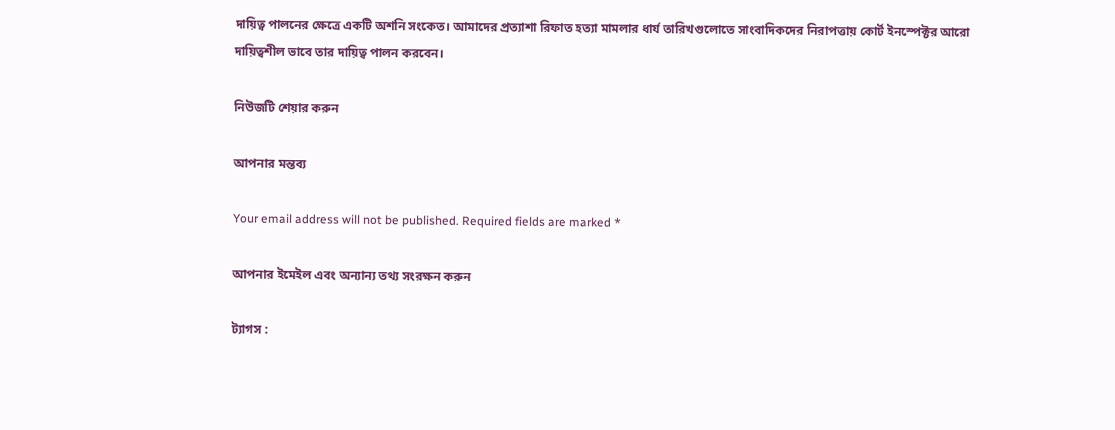দায়িত্ব পালনের ক্ষেত্রে একটি অশনি সংকেত। আমাদের প্রত্যাশা রিফাত হত্যা মামলার ধার্য তারিখগুলোতে সাংবাদিকদের নিরাপত্তায় কোর্ট ইনস্পেক্টর আরো দায়িত্বশীল ভাবে তার দায়িত্ব পালন করবেন।

নিউজটি শেয়ার করুন

আপনার মন্তব্য

Your email address will not be published. Required fields are marked *

আপনার ইমেইল এবং অন্যান্য তথ্য সংরক্ষন করুন

ট্যাগস :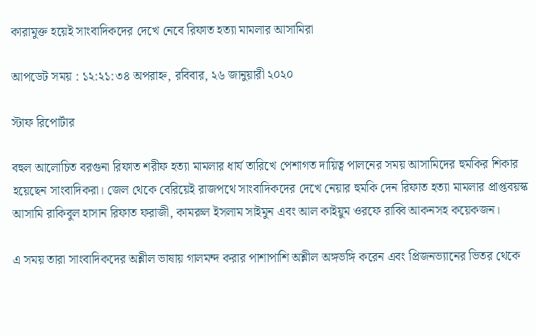কারামুক্ত হয়েই সাংবাদিকদের দেখে নেবে রিফাত হত্যা মামলার আসামিরা

আপডেট সময় : ১২:২১:৩৪ অপরাহ্ন, রবিবার, ২৬ জানুয়ারী ২০২০

স্টাফ রিপোর্টার

বহুল আলোচিত বরগুনা রিফাত শরীফ হত্যা মামলার ধার্য তারিখে পেশাগত দায়িত্ব পালনের সময় আসামিদের হুমকির শিকার হয়েছেন সাংবাদিকরা। জেল থেকে বেরিয়েই রাজপথে সাংবাদিকদের দেখে নেয়ার হুমকি দেন রিফাত হত্যা মামলার প্রাপ্তবয়স্ক আসামি রাকিবুল হাসান রিফাত ফরাজী, কামরুল ইসলাম সাইমুন এবং আল কাইয়ুম ওরফে রাব্বি আকনসহ কয়েকজন।

এ সময় তারা সাংবাদিকদের অশ্লীল ভাষায় গালমন্দ করার পাশাপাশি অশ্লীল অঙ্গভঙ্গি করেন এবং প্রিজনভ্যানের ভিতর থেকে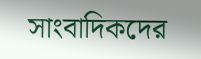সাংবাদিকদের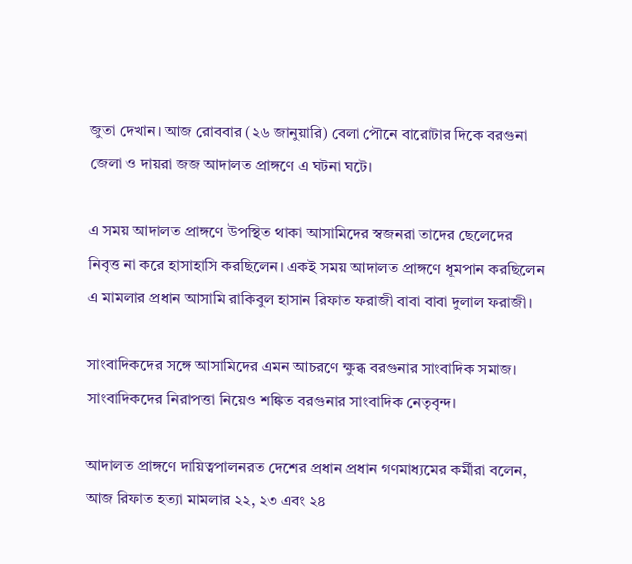জুতা দেখান। আজ রোববার (২৬ জানুয়ারি) বেলা পৌনে বারোটার দিকে বরগুনা জেলা ও দায়রা জজ আদালত প্রাঙ্গণে এ ঘটনা ঘটে।

এ সময় আদালত প্রাঙ্গণে উপস্থিত থাকা আসামিদের স্বজনরা তাদের ছেলেদের নিবৃত্ত না করে হাসাহাসি করছিলেন। একই সময় আদালত প্রাঙ্গণে ধূমপান করছিলেন এ মামলার প্রধান আসামি রাকিবুল হাসান রিফাত ফরাজী বাবা বাবা দুলাল ফরাজী।

সাংবাদিকদের সঙ্গে আসামিদের এমন আচরণে ক্ষুব্ধ বরগুনার সাংবাদিক সমাজ। সাংবাদিকদের নিরাপত্তা নিয়েও শঙ্কিত বরগুনার সাংবাদিক নেতৃবৃন্দ।

আদালত প্রাঙ্গণে দায়িত্বপালনরত দেশের প্রধান প্রধান গণমাধ্যমের কর্মীরা বলেন, আজ রিফাত হত্যা মামলার ২২, ২৩ এবং ২৪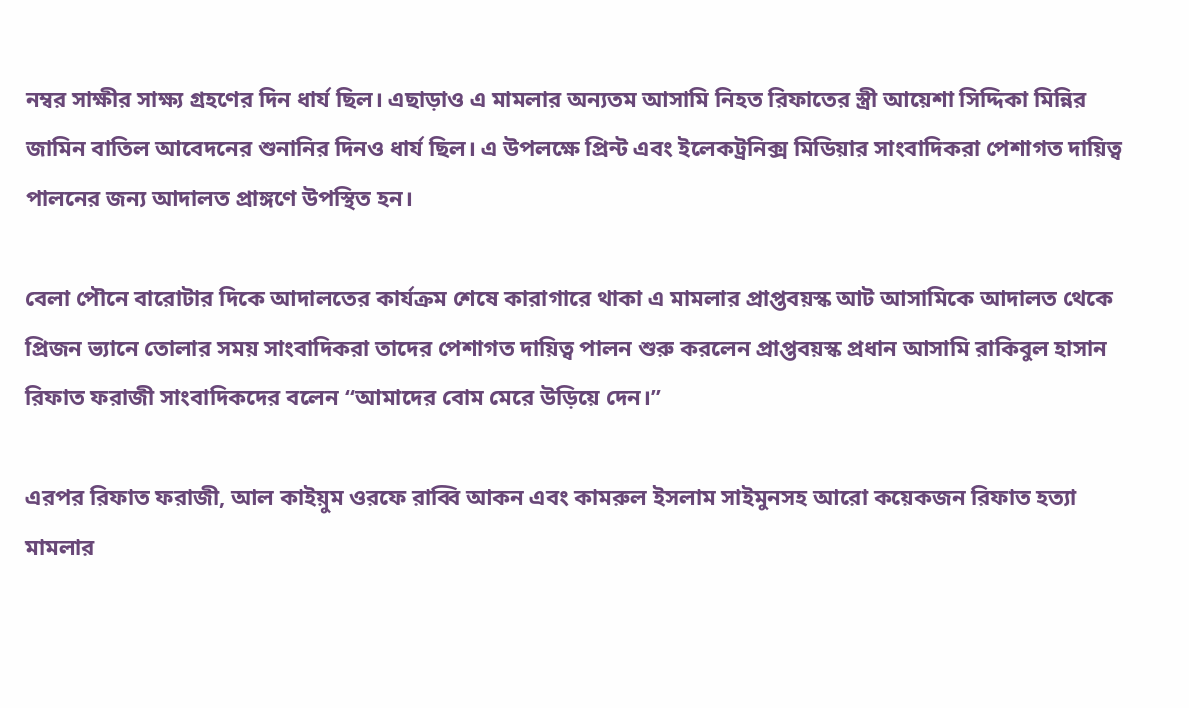নম্বর সাক্ষীর সাক্ষ্য গ্রহণের দিন ধার্য ছিল। এছাড়াও এ মামলার অন্যতম আসামি নিহত রিফাতের স্ত্রী আয়েশা সিদ্দিকা মিন্নির জামিন বাতিল আবেদনের শুনানির দিনও ধার্য ছিল। এ উপলক্ষে প্রিন্ট এবং ইলেকট্রনিক্স মিডিয়ার সাংবাদিকরা পেশাগত দায়িত্ব পালনের জন্য আদালত প্রাঙ্গণে উপস্থিত হন।

বেলা পৌনে বারোটার দিকে আদালতের কার্যক্রম শেষে কারাগারে থাকা এ মামলার প্রাপ্তবয়স্ক আট আসামিকে আদালত থেকে প্রিজন ভ্যানে তোলার সময় সাংবাদিকরা তাদের পেশাগত দায়িত্ব পালন শুরু করলেন প্রাপ্তবয়স্ক প্রধান আসামি রাকিবুল হাসান রিফাত ফরাজী সাংবাদিকদের বলেন “আমাদের বোম মেরে উড়িয়ে দেন।”

এরপর রিফাত ফরাজী, আল কাইয়ুম ওরফে রাব্বি আকন এবং কামরুল ইসলাম সাইমুনসহ আরো কয়েকজন রিফাত হত্যা মামলার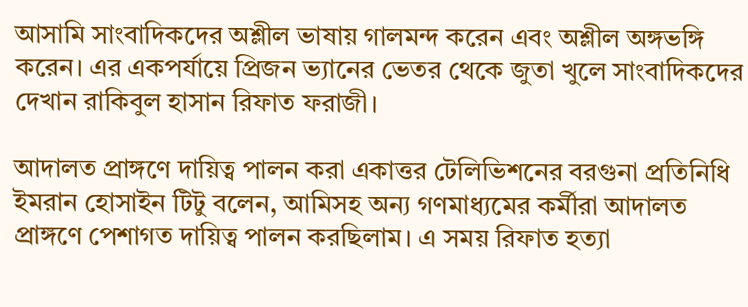আসামি সাংবাদিকদের অশ্লীল ভাষায় গালমন্দ করেন এবং অশ্লীল অঙ্গভঙ্গি করেন। এর একপর্যায়ে প্রিজন ভ্যানের ভেতর থেকে জুতা খুলে সাংবাদিকদের দেখান রাকিবুল হাসান রিফাত ফরাজী।

আদালত প্রাঙ্গণে দায়িত্ব পালন করা একাত্তর টেলিভিশনের বরগুনা প্রতিনিধি ইমরান হোসাইন টিটু বলেন, আমিসহ অন্য গণমাধ্যমের কর্মীরা আদালত প্রাঙ্গণে পেশাগত দায়িত্ব পালন করছিলাম। এ সময় রিফাত হত্যা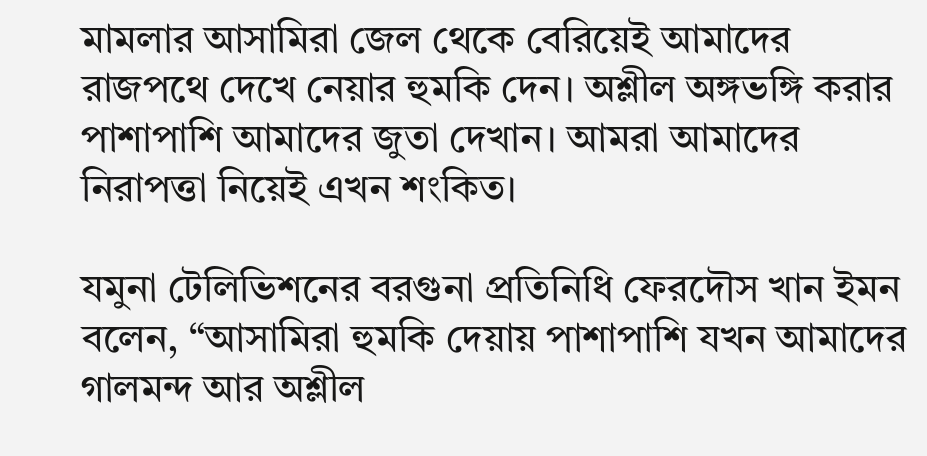মামলার আসামিরা জেল থেকে বেরিয়েই আমাদের রাজপথে দেখে নেয়ার হুমকি দেন। অশ্লীল অঙ্গভঙ্গি করার পাশাপাশি আমাদের জুতা দেখান। আমরা আমাদের নিরাপত্তা নিয়েই এখন শংকিত।

যমুনা টেলিভিশনের বরগুনা প্রতিনিধি ফেরদৌস খান ইমন বলেন, “আসামিরা হুমকি দেয়ায় পাশাপাশি যখন আমাদের গালমন্দ আর অশ্লীল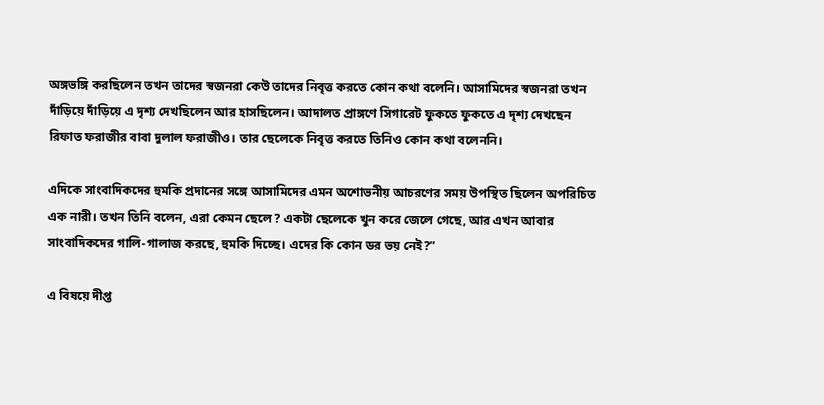অঙ্গভঙ্গি করছিলেন তখন তাদের স্বজনরা কেউ তাদের নিবৃত্ত করতে কোন কথা বলেনি। আসামিদের স্বজনরা তখন দাঁড়িয়ে দাঁড়িয়ে এ দৃশ্য দেখছিলেন আর হাসছিলেন। আদালত প্রাঙ্গণে সিগারেট ফুকতে ফুকতে এ দৃশ্য দেখছেন রিফাত ফরাজীর বাবা দুলাল ফরাজীও। তার ছেলেকে নিবৃত্ত করতে তিনিও কোন কথা বলেননি।

এদিকে সাংবাদিকদের হুমকি প্রদানের সঙ্গে আসামিদের এমন অশোভনীয় আচরণের সময় উপস্থিত ছিলেন অপরিচিত এক নারী। তখন তিনি বলেন, এরা কেমন ছেলে? একটা ছেলেকে খুন করে জেলে গেছে, আর এখন আবার সাংবাদিকদের গালি-গালাজ করছে, হুমকি দিচ্ছে। এদের কি কোন ডর ভয় নেই?”

এ বিষয়ে দীপ্ত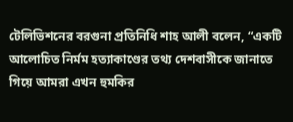টেলিভিশনের বরগুনা প্রতিনিধি শাহ আলী বলেন, “একটি আলোচিত নির্মম হত্যাকাণ্ডের তথ্য দেশবাসীকে জানাতে গিয়ে আমরা এখন হুমকির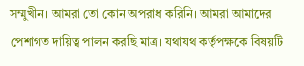সম্মুখীন। আমরা তো কোন অপরাধ করিনি। আমরা আমাদের পেশাগত দায়িত্ব পালন করছি মাত্র। যথাযথ কর্তৃপক্ষকে বিষয়টি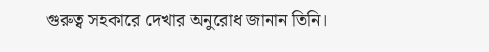গুরুত্ব সহকারে দেখার অনুরোধ জানান তিনি।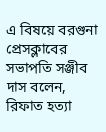এ বিষয়ে বরগুনা প্রেসক্লাবের সভাপতি সঞ্জীব দাস বলেন, রিফাত হত্যা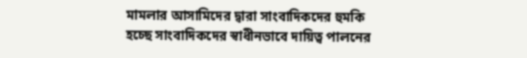মামলার আসামিদের দ্বারা সাংবাদিকদের হুমকি হচ্ছে সাংবাদিকদের স্বাধীনভাবে দায়িত্ব পালনের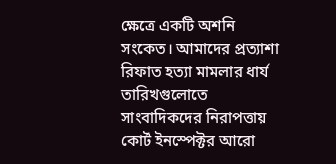ক্ষেত্রে একটি অশনি সংকেত। আমাদের প্রত্যাশা রিফাত হত্যা মামলার ধার্য তারিখগুলোতে সাংবাদিকদের নিরাপত্তায় কোর্ট ইনস্পেক্টর আরো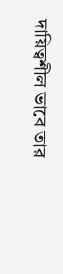দায়িত্বশীল ভাবে তার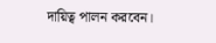দায়িত্ব পালন করবেন।